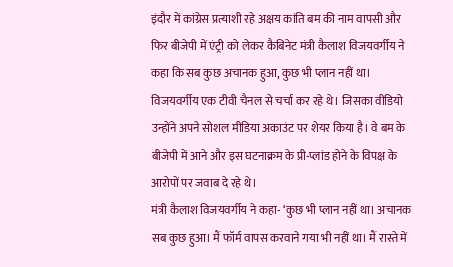इंदौर में कांग्रेस प्रत्याशी रहे अक्षय कांति बम की नाम वापसी और फिर बीजेपी में एंट्री को लेकर कैबिनेट मंत्री कैलाश विजयवर्गीय ने कहा कि सब कुछ अचानक हुआ, कुछ भी प्लान नहीं था।
विजयवर्गीय एक टीवी चैनल से चर्चा कर रहे थे। जिसका वीडियो उन्होंने अपने सोशल मीडिया अकाउंट पर शेयर किया है। वे बम के बीजेपी में आने और इस घटनाक्रम के प्री-प्लांड होने के विपक्ष के आरोपों पर जवाब दे रहे थे।
मंत्री कैलाश विजयवर्गीय ने कहा- ‘कुछ भी प्लान नहीं था। अचानक सब कुछ हुआ। मैं फॉर्म वापस करवाने गया भी नहीं था। मैं रास्ते में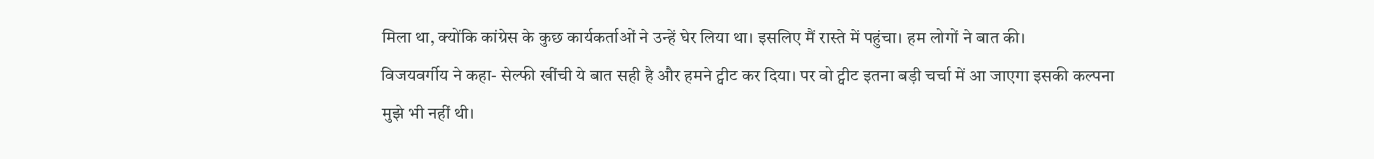मिला था, क्योंकि कांग्रेस के कुछ कार्यकर्ताओं ने उन्हें घेर लिया था। इसलिए मैं रास्ते में पहुंचा। हम लोगों ने बात की।
विजयवर्गीय ने कहा- सेल्फी खींची ये बात सही है और हमने ट्वीट कर दिया। पर वो ट्वीट इतना बड़ी चर्चा में आ जाएगा इसकी कल्पना मुझे भी नहीं थी।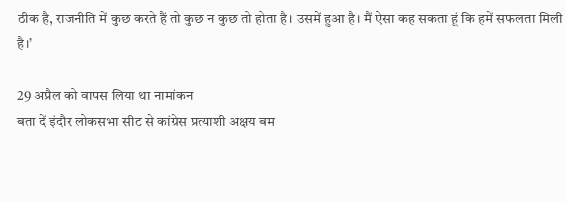ठीक है, राजनीति में कुछ करते हैं तो कुछ न कुछ तो होता है। उसमें हुआ है। मैं ऐसा कह सकता हूं कि हमें सफलता मिली है।’

29 अप्रैल को वापस लिया था नामांकन
बता दें इंदौर लोकसभा सीट से कांग्रेस प्रत्याशी अक्षय बम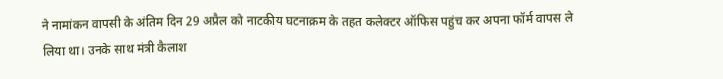ने नामांकन वापसी के अंतिम दिन 29 अप्रैल को नाटकीय घटनाक्रम के तहत कलेक्टर ऑफिस पहुंच कर अपना फॉर्म वापस ले लिया था। उनके साथ मंत्री कैलाश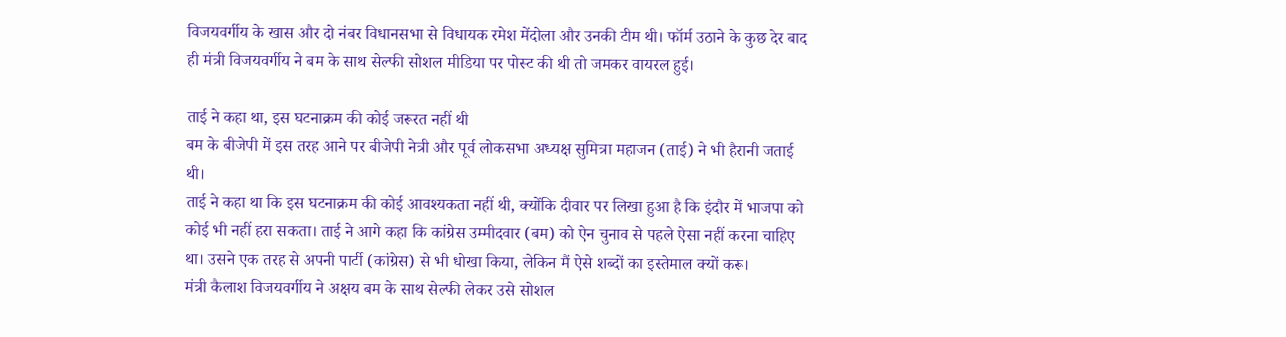विजयवर्गीय के खास और दो नंबर विधानसभा से विधायक रमेश मेंदोला और उनकी टीम थी। फॉर्म उठाने के कुछ देर बाद ही मंत्री विजयवर्गीय ने बम के साथ सेल्फी सोशल मीडिया पर पोस्ट की थी तो जमकर वायरल हुई।

ताई ने कहा था, इस घटनाक्रम की कोई जरूरत नहीं थी
बम के बीजेपी में इस तरह आने पर बीजेपी नेत्री और पूर्व लोकसभा अध्यक्ष सुमित्रा महाजन (ताई) ने भी हैरानी जताई थी।
ताई ने कहा था कि इस घटनाक्रम की कोई आवश्यकता नहीं थी, क्योंकि दीवार पर लिखा हुआ है कि इंदौर में भाजपा को कोई भी नहीं हरा सकता। ताई ने आगे कहा कि कांग्रेस उम्मीदवार (बम) को ऐन चुनाव से पहले ऐसा नहीं करना चाहिए था। उसने एक तरह से अपनी पार्टी (कांग्रेस) से भी धोखा किया, लेकिन मैं ऐसे शब्दों का इस्तेमाल क्यों करू।
मंत्री कैलाश विजयवर्गीय ने अक्षय बम के साथ सेल्फी लेकर उसे सोशल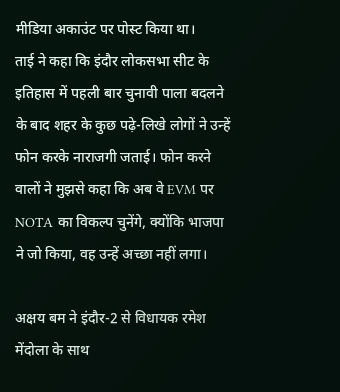मीडिया अकाउंट पर पोस्ट किया था।
ताई ने कहा कि इंदौर लोकसभा सीट के इतिहास में पहली बार चुनावी पाला बदलने के बाद शहर के कुछ पढ़े-लिखे लोगों ने उन्हें फोन करके नाराजगी जताई। फोन करने वालों ने मुझसे कहा कि अब वे EVM पर NOTA का विकल्प चुनेंगे, क्योंकि भाजपा ने जो किया, वह उन्हें अच्छा नहीं लगा।

अक्षय बम ने इंदौर-2 से विधायक रमेश मेंदोला के साथ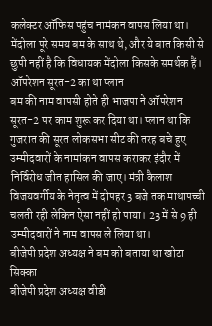कलेक्टर ऑफिस पहुंच नामंकन वापस लिया था। मेंदोला पूरे समय बम के साथ थे, और ये बात किसी से छुपी नहीं है कि विधायक मेंदोला किसके समर्थक हैं।
ऑपरेशन सूरत-2 का था प्लान
बम की नाम वापसी होते ही भाजपा ने ऑपरेशन सूरत-2 पर काम शुरू कर दिया था। प्लान था कि गुजरात की सूरत लोकसभा सीट की तरह बचे हुए उम्मीदवारों के नामांकन वापस कराकर इंदौर में निर्विरोध जीत हासिल की जाए। मंत्री कैलाश विजयवर्गीय के नेतृत्व में दोपहर 3 बजे तक माथापच्ची चलती रही लेकिन ऐसा नहीं हो पाया। 23 में से 9 ही उम्मीदवारों ने नाम वापस ले लिया था।
बीजेपी प्रदेश अध्यक्ष ने बम को बताया था खोटा सिक्का
बीजेपी प्रदेश अध्यक्ष वीडी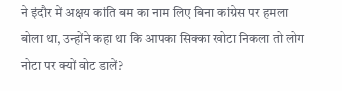ने इंदौर में अक्षय कांति बम का नाम लिए बिना कांग्रेस पर हमला बोला था, उन्होंने कहा था कि आपका सिक्का खोटा निकला तो लोग नोटा पर क्यों वोट डालें?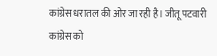कांग्रेस धरातल की ओर जा रही है। जीतू पटवारी कांग्रेस को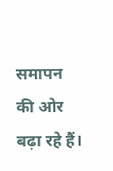समापन की ओर बढ़ा रहे हैं।